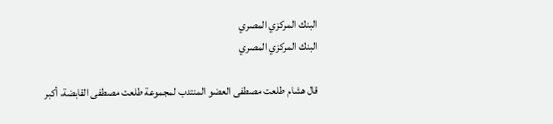البنك المركزي المصري
البنك المركزي المصري

قال هشام طلعت مصطفى العضو المنتدب لمجموعة طلعت مصطفى القابضة، أكبر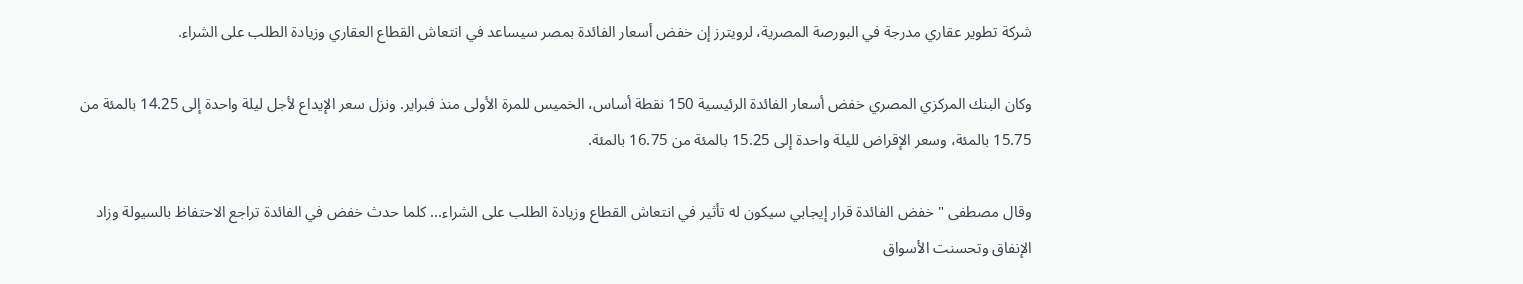شركة تطوير عقاري مدرجة في البورصة المصرية، لرويترز إن خفض أسعار الفائدة بمصر سيساعد في انتعاش القطاع العقاري وزيادة الطلب على الشراء.

وكان البنك المركزي المصري خفض أسعار الفائدة الرئيسية 150 نقطة أساس، الخميس للمرة الأولى منذ فبراير. ونزل سعر الإيداع لأجل ليلة واحدة إلى 14.25 بالمئة من 15.75 بالمئة، وسعر الإقراض لليلة واحدة إلى 15.25 بالمئة من 16.75 بالمئة.

وقال مصطفى "خفض الفائدة قرار إيجابي سيكون له تأثير في انتعاش القطاع وزيادة الطلب على الشراء... كلما حدث خفض في الفائدة تراجع الاحتفاظ بالسيولة وزاد الإنفاق وتحسنت الأسواق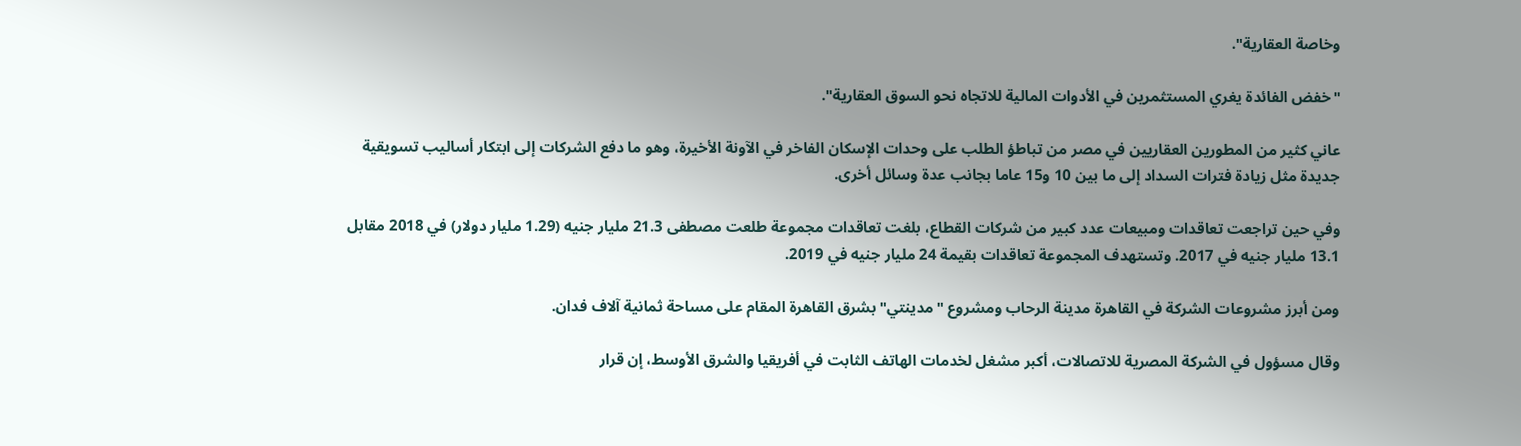وخاصة العقارية".

"خفض الفائدة يغري المستثمرين في الأدوات المالية للاتجاه نحو السوق العقارية".

عاني كثير من المطورين العقاريين في مصر من تباطؤ الطلب على وحدات الإسكان الفاخر في الآونة الأخيرة، وهو ما دفع الشركات إلى ابتكار أساليب تسويقية جديدة مثل زيادة فترات السداد إلى ما بين 10 و15 عاما بجانب عدة وسائل أخرى.

وفي حين تراجعت تعاقدات ومبيعات عدد كبير من شركات القطاع، بلغت تعاقدات مجموعة طلعت مصطفى 21.3 مليار جنيه (1.29 مليار دولار) في 2018 مقابل 13.1 مليار جنيه في 2017. وتستهدف المجموعة تعاقدات بقيمة 24 مليار جنيه في 2019.

ومن أبرز مشروعات الشركة في القاهرة مدينة الرحاب ومشروع "مدينتي" بشرق القاهرة المقام على مساحة ثمانية آلاف فدان.

وقال مسؤول في الشركة المصرية للاتصالات، أكبر مشغل لخدمات الهاتف الثابت في أفريقيا والشرق الأوسط، إن قرار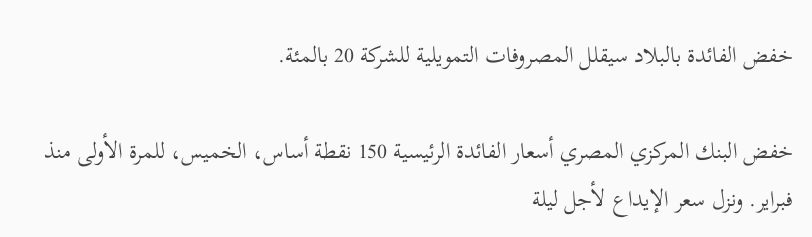خفض الفائدة بالبلاد سيقلل المصروفات التمويلية للشركة 20 بالمئة.

خفض البنك المركزي المصري أسعار الفائدة الرئيسية 150 نقطة أساس، الخميس، للمرة الأولى منذ فبراير. ونزل سعر الإيداع لأجل ليلة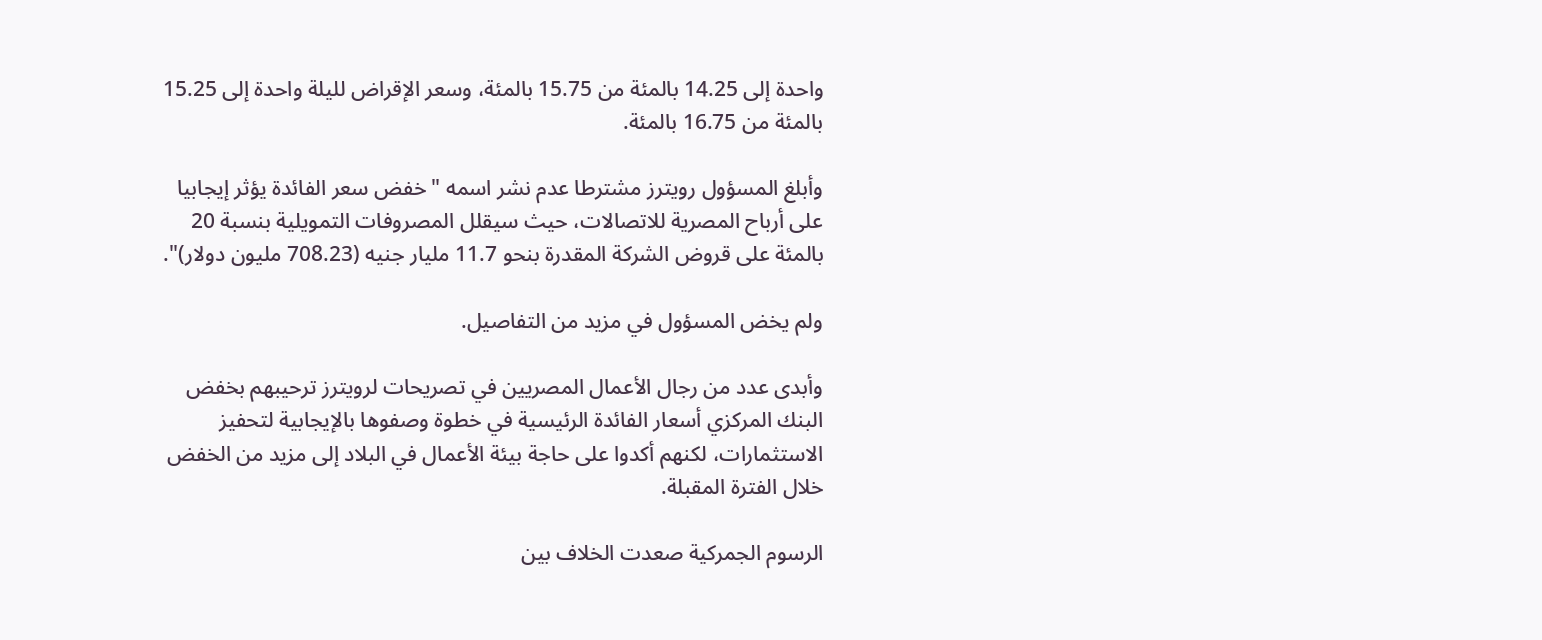واحدة إلى 14.25 بالمئة من 15.75 بالمئة، وسعر الإقراض لليلة واحدة إلى 15.25 بالمئة من 16.75 بالمئة.

وأبلغ المسؤول رويترز مشترطا عدم نشر اسمه "خفض سعر الفائدة يؤثر إيجابيا على أرباح المصرية للاتصالات، حيث سيقلل المصروفات التمويلية بنسبة 20 بالمئة على قروض الشركة المقدرة بنحو 11.7 مليار جنيه (708.23 مليون دولار)".

ولم يخض المسؤول في مزيد من التفاصيل.

وأبدى عدد من رجال الأعمال المصريين في تصريحات لرويترز ترحيبهم بخفض البنك المركزي أسعار الفائدة الرئيسية في خطوة وصفوها بالإيجابية لتحفيز الاستثمارات، لكنهم أكدوا على حاجة بيئة الأعمال في البلاد إلى مزيد من الخفض خلال الفترة المقبلة.

الرسوم الجمركية صعدت الخلاف بين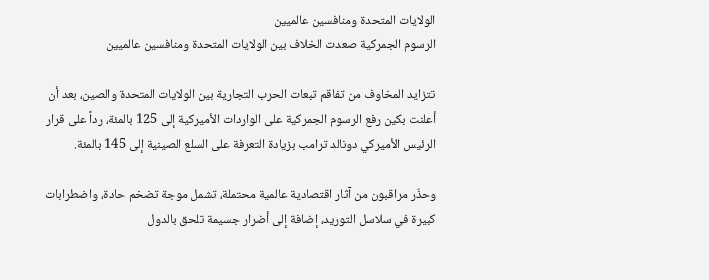الولايات المتحدة ومنافسين عالميين
الرسوم الجمركية صعدت الخلاف بين الولايات المتحدة ومنافسين عالميين

تتزايد المخاوف من تفاقم تبعات الحرب التجارية بين الولايات المتحدة والصين، بعد أن أعلنت بكين رفع الرسوم الجمركية على الواردات الأميركية إلى 125 بالمئة، رداً على قرار الرئيس الأميركي دونالد ترامب بزيادة التعرفة على السلع الصينية إلى 145 بالمئة.

وحذّر مراقبون من آثار اقتصادية عالمية محتملة، تشمل موجة تضخم حادة، واضطرابات كبيرة في سلاسل التوريد، إضافة إلى أضرار جسيمة تلحق بالدول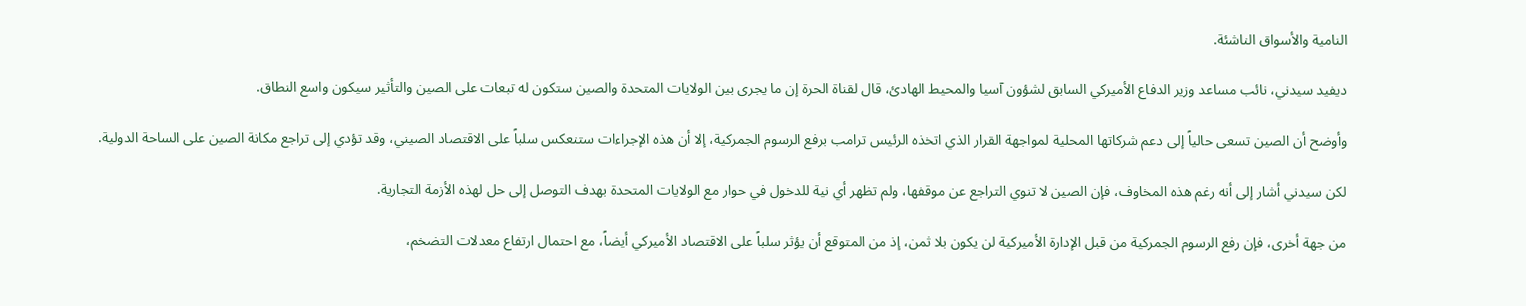النامية والأسواق الناشئة.

ديفيد سيدني، نائب مساعد وزير الدفاع الأميركي السابق لشؤون آسيا والمحيط الهادئ، قال لقناة الحرة إن ما يجرى بين الولايات المتحدة والصين ستكون له تبعات على الصين والتأثير سيكون واسع النطاق.

وأوضح أن الصين تسعى حالياً إلى دعم شركاتها المحلية لمواجهة القرار الذي اتخذه الرئيس ترامب برفع الرسوم الجمركية، إلا أن هذه الإجراءات ستنعكس سلباً على الاقتصاد الصيني، وقد تؤدي إلى تراجع مكانة الصين على الساحة الدولية.

لكن سيدني أشار إلى أنه رغم هذه المخاوف، فإن الصين لا تنوي التراجع عن موقفها، ولم تظهر أي نية للدخول في حوار مع الولايات المتحدة بهدف التوصل إلى حل لهذه الأزمة التجارية.

من جهة أخرى، فإن رفع الرسوم الجمركية من قبل الإدارة الأميركية لن يكون بلا ثمن، إذ من المتوقع أن يؤثر سلباً على الاقتصاد الأميركي أيضاً، مع احتمال ارتفاع معدلات التضخم،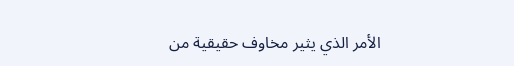الأمر الذي يثير مخاوف حقيقية من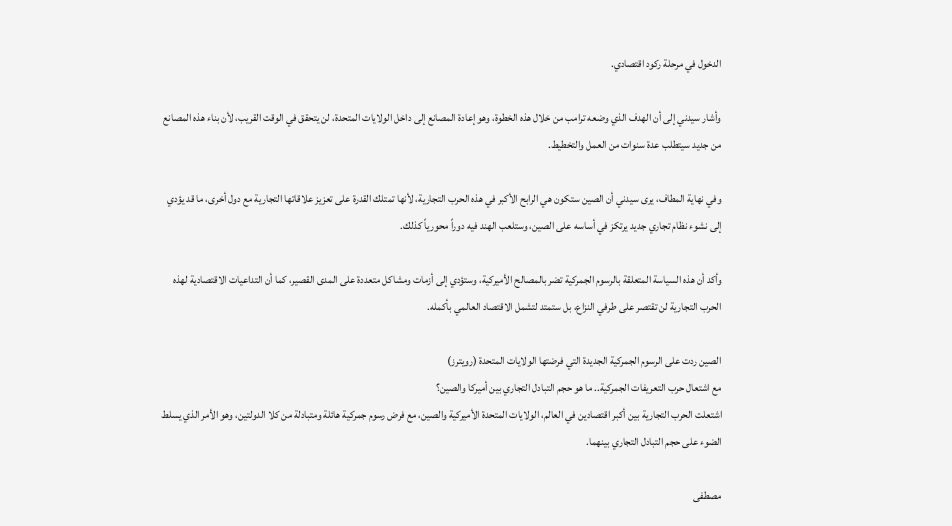الدخول في مرحلة ركود اقتصادي.

وأشار سيدني إلى أن الهدف الذي وضعه ترامب من خلال هذه الخطوة، وهو إعادة المصانع إلى داخل الولايات المتحدة، لن يتحقق في الوقت القريب، لأن بناء هذه المصانع من جديد سيتطلب عدة سنوات من العمل والتخطيط.

وفي نهاية المطاف، يرى سيدني أن الصين ستكون هي الرابح الأكبر في هذه الحرب التجارية، لأنها تمتلك القدرة على تعزيز علاقاتها التجارية مع دول أخرى، ما قد يؤدي إلى نشوء نظام تجاري جديد يرتكز في أساسه على الصين، وستلعب الهند فيه دوراً محورياً كذلك.

وأكد أن هذه السياسة المتعلقة بالرسوم الجمركية تضر بالمصالح الأميركية، وستؤدي إلى أزمات ومشاكل متعددة على المدى القصير، كما أن التداعيات الاقتصادية لهذه الحرب التجارية لن تقتصر على طرفي النزاع، بل ستمتد لتشمل الاقتصاد العالمي بأكمله.

الصين ردت على الرسوم الجمركية الجديدة التي فرضتها الولايات المتحدة (رويترز)
مع اشتعال حرب التعريفات الجمركية.. ما هو حجم التبادل التجاري بين أميركا والصين؟
اشتعلت الحرب التجارية بين أكبر اقتصادين في العالم، الولايات المتحدة الأميركية والصين، مع فرض رسوم جمركية هائلة ومتبادلة من كلا الدولتين، وهو الأمر الذي يسلط الضوء على حجم التبادل التجاري بينهما.

مصطفى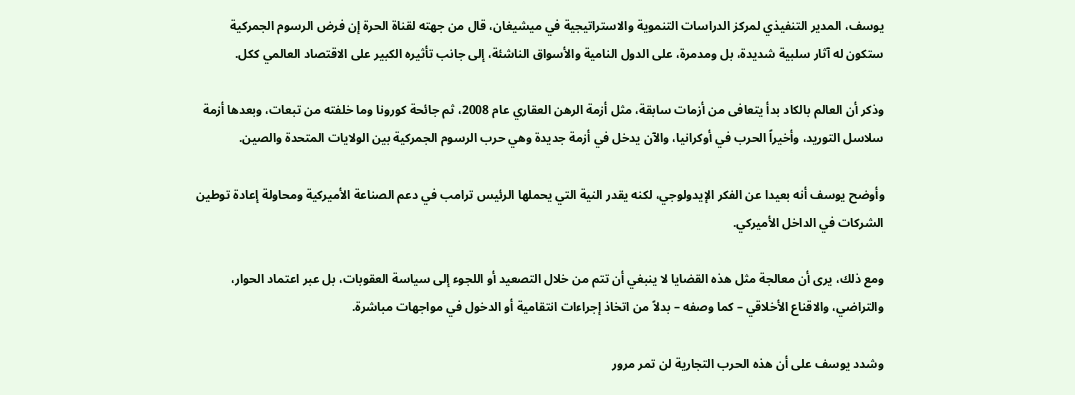يوسف، المدير التنفيذي لمركز الدراسات التنموية والاستراتيجية في ميشيغان، قال من جهته لقناة الحرة إن فرض الرسوم الجمركية ستكون له آثار سلبية شديدة، بل ومدمرة، على الدول النامية والأسواق الناشئة، إلى جانب تأثيره الكبير على الاقتصاد العالمي ككل.

وذكر أن العالم بالكاد بدأ يتعافى من أزمات سابقة، مثل أزمة الرهن العقاري عام 2008، ثم جائحة كورونا وما خلفته من تبعات، وبعدها أزمة سلاسل التوريد، وأخيراً الحرب في أوكرانيا، والآن يدخل في أزمة جديدة وهي حرب الرسوم الجمركية بين الولايات المتحدة والصين.

وأوضح يوسف أنه بعيدا عن الفكر الإيدولوجي، لكنه يقدر النية التي يحملها الرئيس ترامب في دعم الصناعة الأميركية ومحاولة إعادة توطين الشركات في الداخل الأميركي.

ومع ذلك، يرى أن معالجة مثل هذه القضايا لا ينبغي أن تتم من خلال التصعيد أو اللجوء إلى سياسة العقوبات، بل عبر اعتماد الحوار، والتراضي، والاقناع الأخلاقي – كما وصفه – بدلاً من اتخاذ إجراءات انتقامية أو الدخول في مواجهات مباشرة.

وشدد يوسف على أن هذه الحرب التجارية لن تمر مرور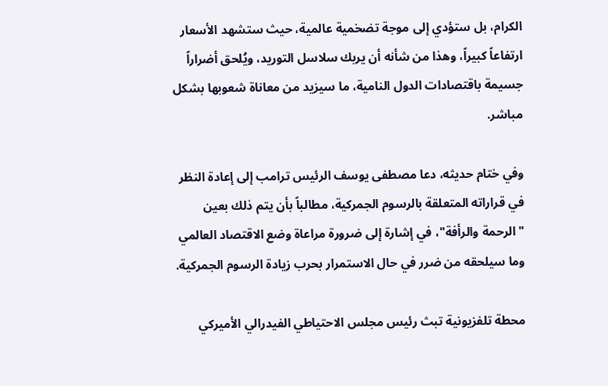الكرام، بل ستؤدي إلى موجة تضخمية عالمية، حيث ستشهد الأسعار ارتفاعاً كبيراً، وهذا من شأنه أن يربك سلاسل التوريد، ويُلحق أضراراً جسيمة باقتصادات الدول النامية، ما سيزيد من معاناة شعوبها بشكل مباشر.

وفي ختام حديثه، دعا مصطفى يوسف الرئيس ترامب إلى إعادة النظر في قراراته المتعلقة بالرسوم الجمركية، مطالباً بأن يتم ذلك بعين "الرحمة والرأفة"، في إشارة إلى ضرورة مراعاة وضع الاقتصاد العالمي وما سيلحقه من ضرر في حال الاستمرار بحرب زيادة الرسوم الجمركية.

محطة تلفزيونية تبث رئيس مجلس الاحتياطي الفيدرالي الأميركي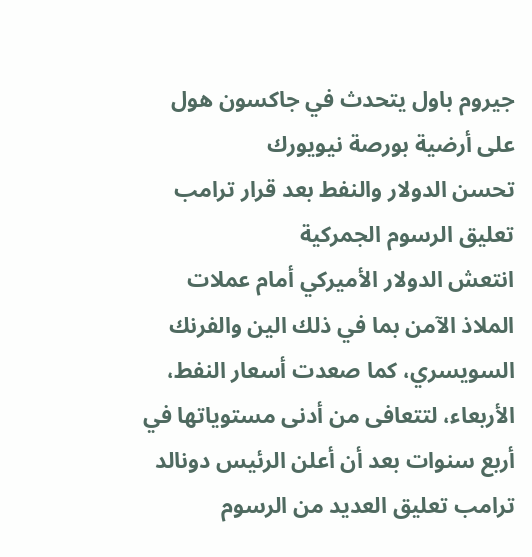جيروم باول يتحدث في جاكسون هول على أرضية بورصة نيويورك
تحسن الدولار والنفط بعد قرار ترامب تعليق الرسوم الجمركية
انتعش الدولار الأميركي أمام عملات الملاذ الآمن بما في ذلك الين والفرنك السويسري، كما صعدت أسعار النفط، الأربعاء، لتتعافى من أدنى مستوياتها في أربع سنوات بعد أن أعلن الرئيس دونالد ترامب تعليق العديد من الرسوم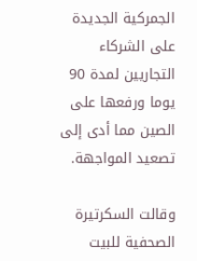الجمركية الجديدة على الشركاء التجاريين لمدة 90 يوما ورفعها على الصين مما أدى إلى تصعيد المواجهة.

وقالت السكرتيرة الصحفية للبيت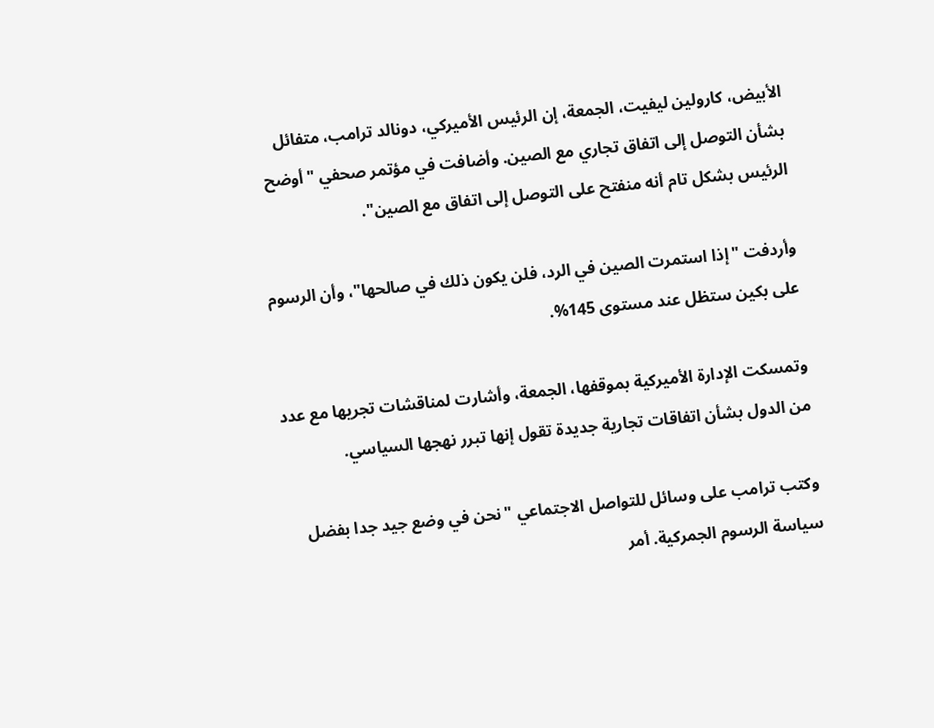الأبيض، كارولين ليفيت، الجمعة، إن الرئيس الأميركي، دونالد ترامب، متفائل بشأن التوصل إلى اتفاق تجاري مع الصين. وأضافت في مؤتمر صحفي "أوضح الرئيس بشكل تام أنه منفتح على التوصل إلى اتفاق مع الصين".

وأردفت "إذا استمرت الصين في الرد، فلن يكون ذلك في صالحها"، وأن الرسوم على بكين ستظل عند مستوى 145%.

وتمسكت الإدارة الأميركية بموقفها، الجمعة، وأشارت لمناقشات تجريها مع عدد من الدول بشأن اتفاقات تجارية جديدة تقول إنها تبرر نهجها السياسي.

وكتب ترامب على وسائل للتواصل الاجتماعي "نحن في وضع جيد جدا بفضل سياسة الرسوم الجمركية. أمر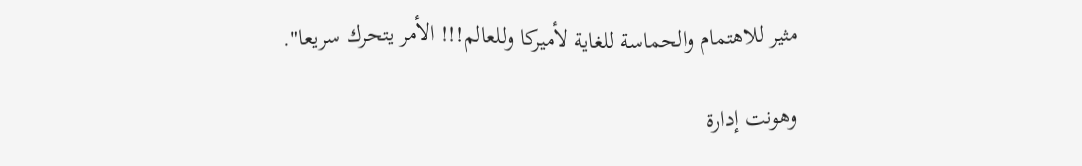مثير للاهتمام والحماسة للغاية لأميركا وللعالم!!! الأمر يتحرك سريعا".

وهونت إدارة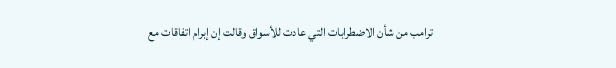ترامب من شأن الاضطرابات التي عادت للأسواق وقالت إن إبرام اتفاقات مع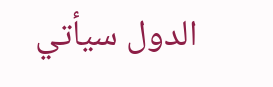الدول سيأتي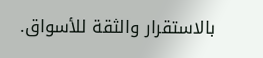بالاستقرار والثقة للأسواق.